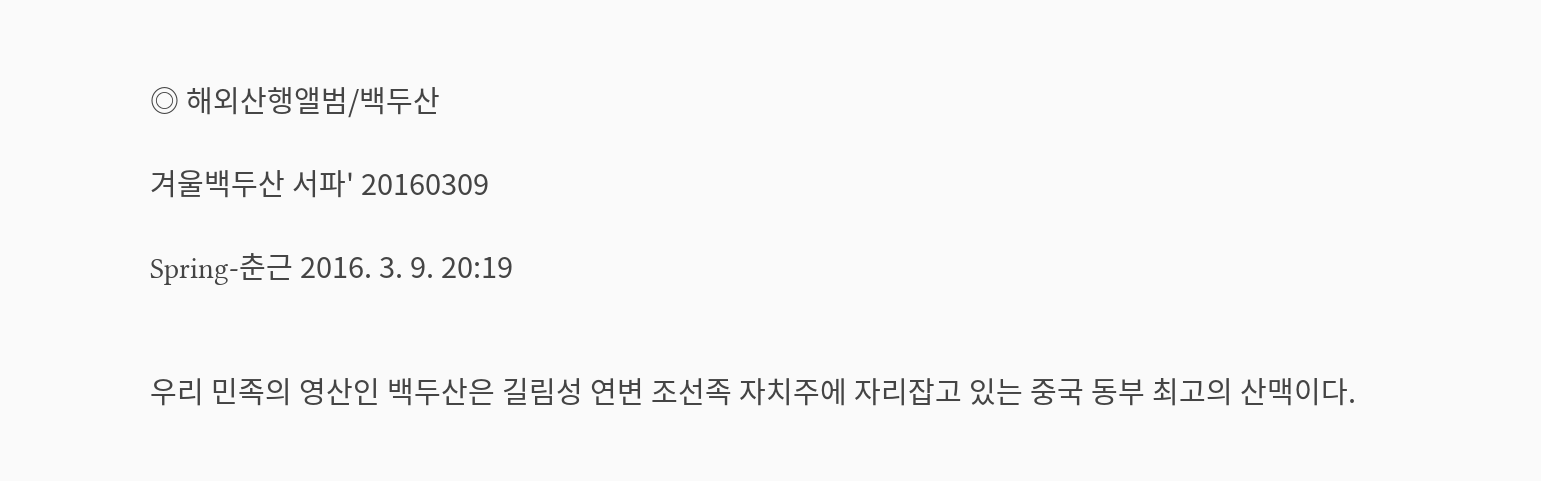◎ 해외산행앨범/백두산

겨울백두산 서파' 20160309

Spring-춘근 2016. 3. 9. 20:19


우리 민족의 영산인 백두산은 길림성 연변 조선족 자치주에 자리잡고 있는 중국 동부 최고의 산맥이다.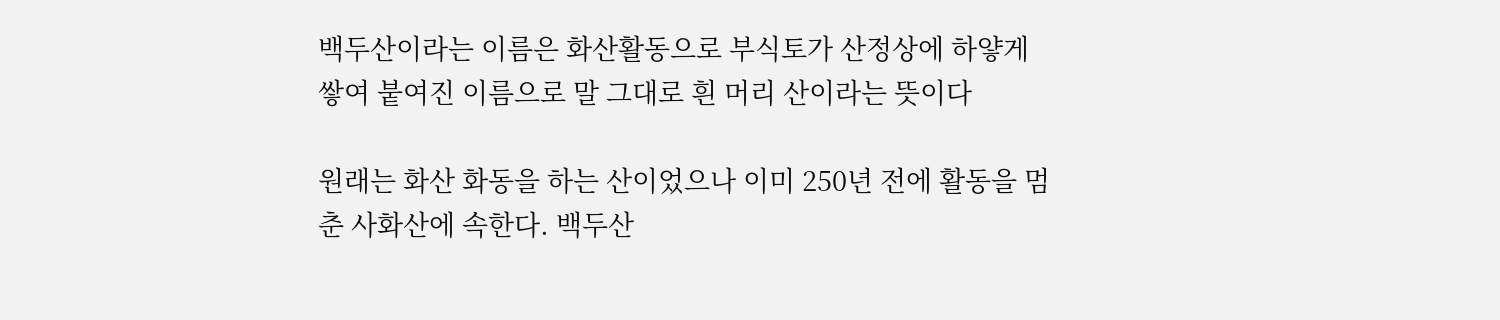백두산이라는 이름은 화산활동으로 부식토가 산정상에 하얗게 쌓여 붙여진 이름으로 말 그대로 흰 머리 산이라는 뜻이다

원래는 화산 화동을 하는 산이었으나 이미 250년 전에 활동을 멈춘 사화산에 속한다. 백두산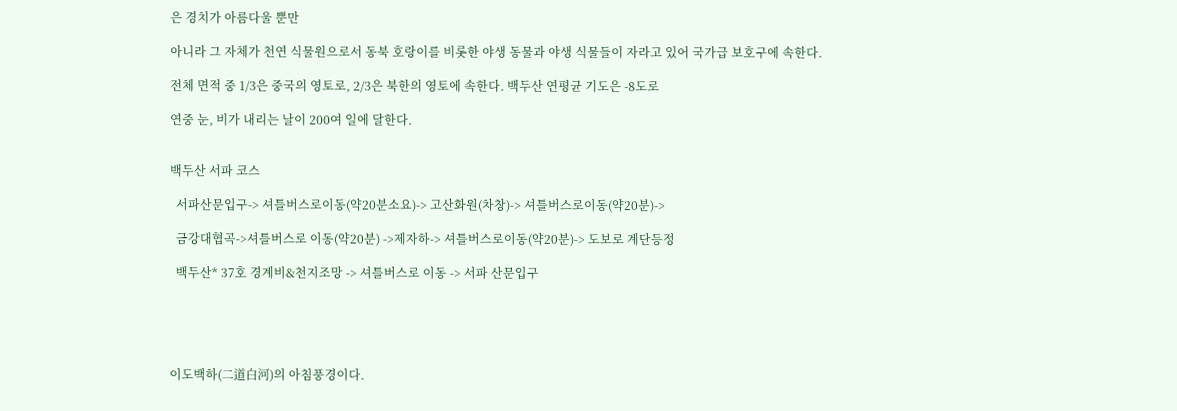은 경치가 아름다울 뿐만

아니라 그 자체가 천연 식물원으로서 동북 호랑이를 비롯한 야생 동물과 야생 식물들이 자라고 있어 국가급 보호구에 속한다.

전체 면적 중 1/3은 중국의 영토로, 2/3은 북한의 영토에 속한다. 백두산 연평균 기도은 -8도로

연중 눈, 비가 내리는 날이 200여 일에 달한다.


백두산 서파 코스

  서파산문입구-> 셔틀버스로이동(약20분소요)-> 고산화원(차창)-> 셔틀버스로이동(약20분)->

  금강대협곡->셔틀버스로 이동(약20분) ->제자하-> 셔틀버스로이동(약20분)-> 도보로 계단등정

  백두산* 37호 경계비&천지조망 -> 셔틀버스로 이동 -> 서파 산문입구





이도백하(二道白河)의 아침풍경이다.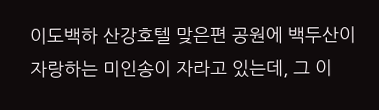이도백하 산강호텔 맞은편 공원에 백두산이 자랑하는 미인송이 자라고 있는데, 그 이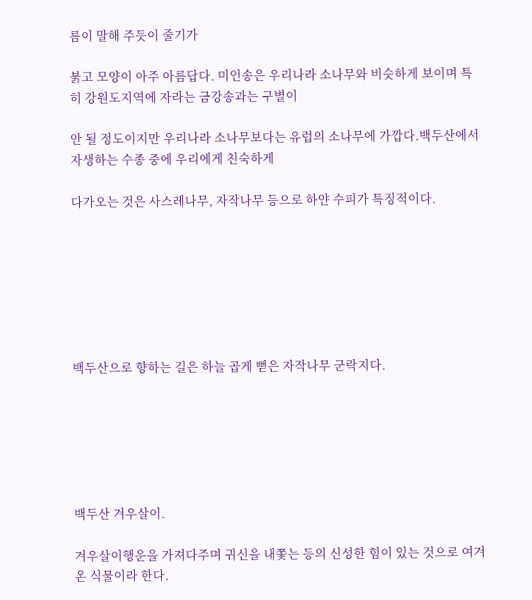름이 말해 주듯이 줄기가

붉고 모양이 아주 아름답다. 미인송은 우리나라 소나무와 비슷하게 보이며 특히 강원도지역에 자라는 금강송과는 구별이

안 될 정도이지만 우리나라 소나무보다는 유럽의 소나무에 가깝다.백두산에서 자생하는 수종 중에 우리에게 친숙하게

다가오는 것은 사스레나무, 자작나무 등으로 하얀 수피가 특징적이다.







백두산으로 향하는 길은 하늘 곱게 뻗은 자작나무 군락지다.






백두산 겨우살이.

겨우살이행운을 가져다주며 귀신을 내쫓는 등의 신성한 힘이 있는 것으로 여겨온 식물이라 한다.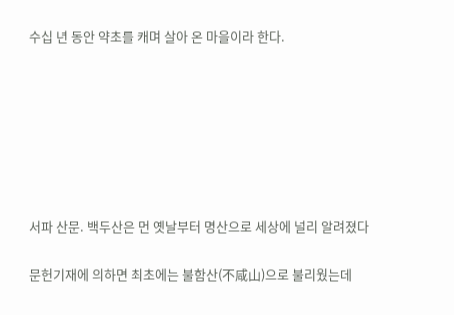수십 년 동안 약초를 캐며 살아 온 마을이라 한다.







서파 산문. 백두산은 먼 옛날부터 명산으로 세상에 널리 알려졌다

문헌기재에 의하면 최초에는 불함산(不咸山)으로 불리웠는데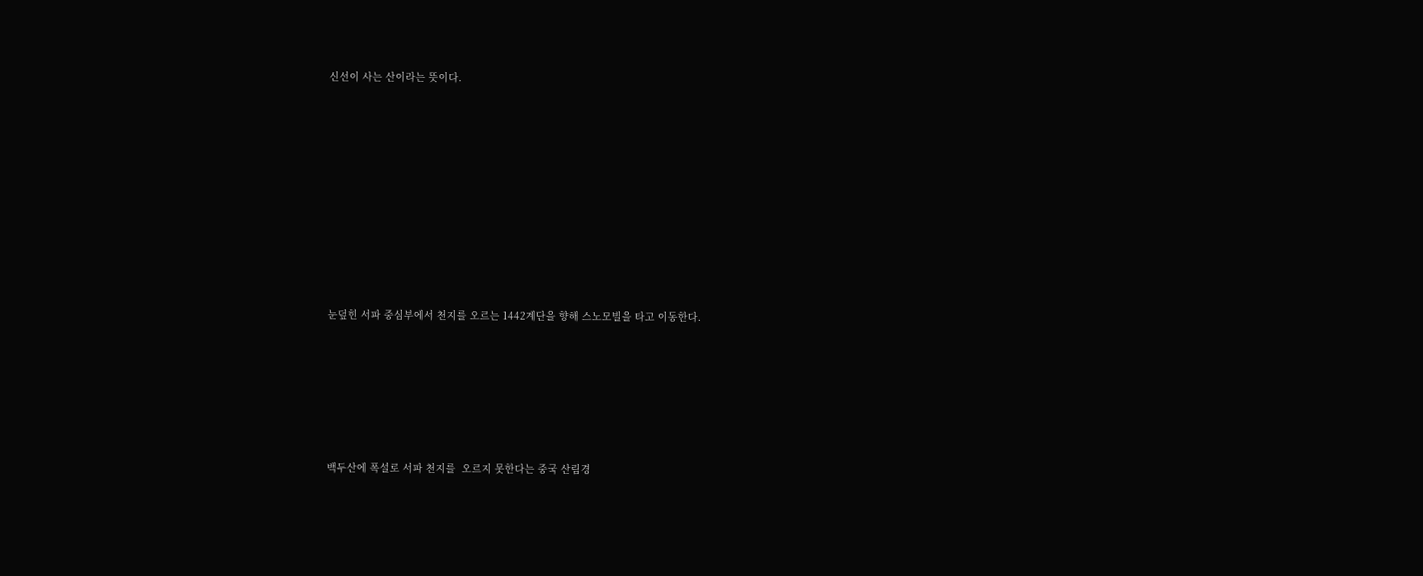신선이 사는 산이라는 뜻이다.













눈덮힌 서파 중심부에서 천지를 오르는 1442계단을 향해 스노모빌을 타고 이동한다.








백두산에 폭설로 서파 천지를  오르지 못한다는 중국 산림경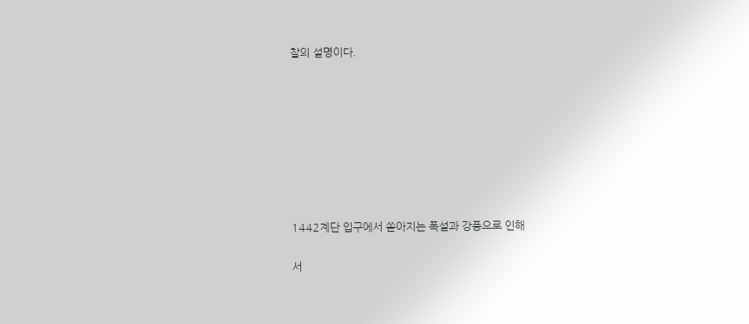찰의 설명이다.








1442계단 입구에서 쏟아지는 폭설과 강풍으로 인해

서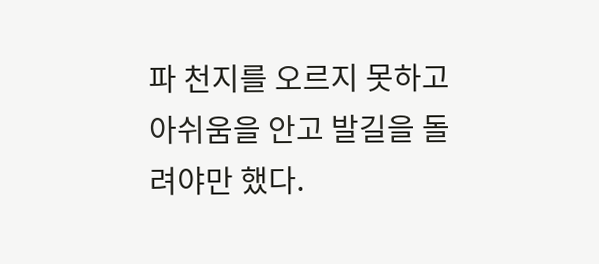파 천지를 오르지 못하고  아쉬움을 안고 발길을 돌려야만 했다.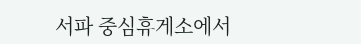서파 중심휴게소에서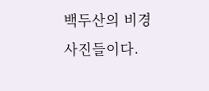백두산의 비경 사진들이다.